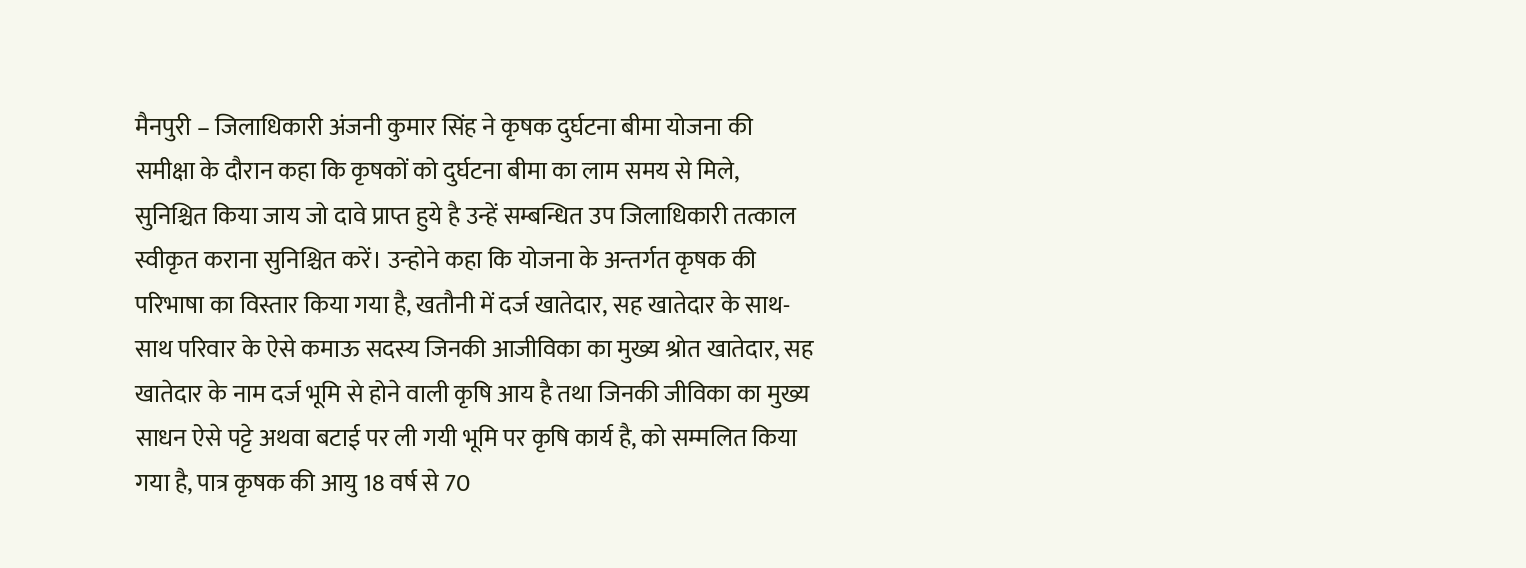मैनपुरी – जिलाधिकारी अंजनी कुमार सिंह ने कृषक दुर्घटना बीमा योजना की समीक्षा के दौरान कहा कि कृषकों को दुर्घटना बीमा का लाम समय से मिले, सुनिश्चित किया जाय जो दावे प्राप्त हुये है उन्हें सम्बन्धित उप जिलाधिकारी तत्काल स्वीकृत कराना सुनिश्चित करें। उन्होने कहा कि योजना के अन्तर्गत कृषक की परिभाषा का विस्तार किया गया है, खतौनी में दर्ज खातेदार, सह खातेदार के साथ-साथ परिवार के ऐसे कमाऊ सदस्य जिनकी आजीविका का मुख्य श्रोत खातेदार, सह खातेदार के नाम दर्ज भूमि से होने वाली कृषि आय है तथा जिनकी जीविका का मुख्य साधन ऐसे पट्टे अथवा बटाई पर ली गयी भूमि पर कृषि कार्य है, को सम्मलित किया गया है, पात्र कृषक की आयु 18 वर्ष से 70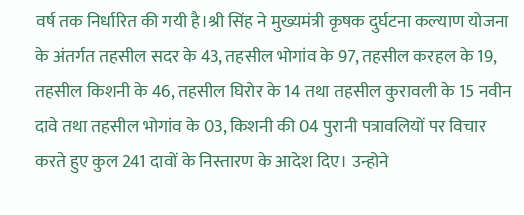वर्ष तक निर्धारित की गयी है।श्री सिंह ने मुख्यमंत्री कृषक दुर्घटना कल्याण योजना के अंतर्गत तहसील सदर के 43, तहसील भोगांव के 97, तहसील करहल के 19, तहसील किशनी के 46, तहसील घिरोर के 14 तथा तहसील कुरावली के 15 नवीन दावे तथा तहसील भोगांव के 03, किशनी की 04 पुरानी पत्रावलियों पर विचार करते हुए कुल 241 दावों के निस्तारण के आदेश दिए। उन्होने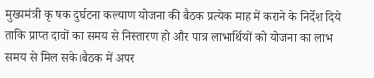मुख्यमंत्री कृ षक दुर्घटना कल्याण योजना की बैठक प्रत्येक माह में कराने के निर्देश दिये ताकि प्राप्त दावों का समय से निस्तारण हो और पात्र लाभार्थियों को योजना का लाभ समय से मिल सके।बैठक में अपर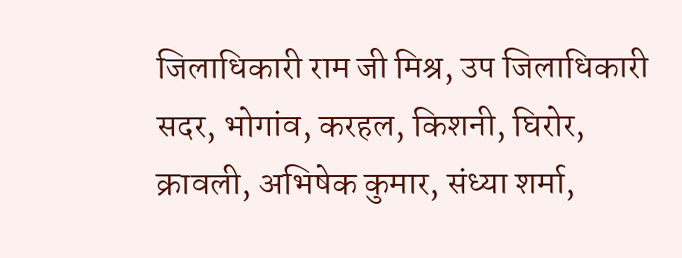जिलाधिकारी राम जी मिश्र, उप जिलाधिकारी सदर, भोगांव, करहल, किशनी, घिरोर, क्रावली, अभिषेक कुमार, संध्या शर्मा,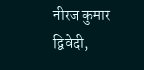नीरज कुमार द्विवेदी,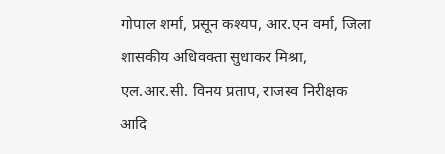गोपाल शर्मा, प्रसून कश्यप, आर.एन वर्मा, जिला शासकीय अधिवक्ता सुधाकर मिश्रा, एल.आर.सी. विनय प्रताप, राजस्व निरीक्षक आदि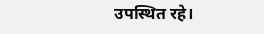उपस्थित रहे।